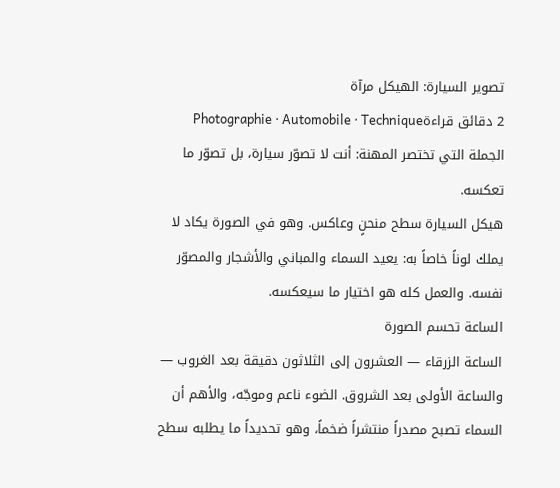تصوير السيارة: الهيكل مرآة
2 دقائق قراءةPhotographie · Automobile · Technique
الجملة التي تختصر المهنة: أنت لا تصوّر سيارة، بل تصوّر ما تعكسه.
هيكل السيارة سطح منحنٍ وعاكس. وهو في الصورة يكاد لا يملك لوناً خاصاً به: يعيد السماء والمباني والأشجار والمصوّر نفسه. والعمل كله هو اختيار ما سيعكسه.
الساعة تحسم الصورة
الساعة الزرقاء — العشرون إلى الثلاثون دقيقة بعد الغروب — والساعة الأولى بعد الشروق. الضوء ناعم وموجّه، والأهم أن السماء تصبح مصدراً منتشراً ضخماً، وهو تحديداً ما يطلبه سطح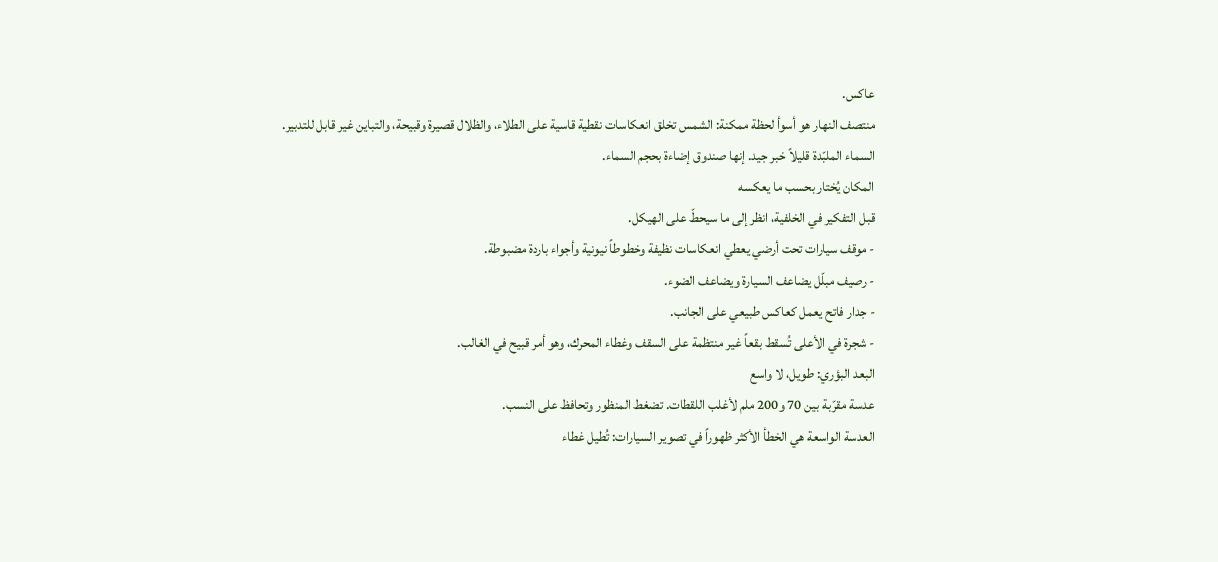عاكس.
منتصف النهار هو أسوأ لحظة ممكنة: الشمس تخلق انعكاسات نقطية قاسية على الطلاء، والظلال قصيرة وقبيحة، والتباين غير قابل للتدبير.
السماء الملبّدة قليلاً خبر جيد. إنها صندوق إضاءة بحجم السماء.
المكان يُختار بحسب ما يعكسه
قبل التفكير في الخلفية، انظر إلى ما سيحطّ على الهيكل.
- موقف سيارات تحت أرضي يعطي انعكاسات نظيفة وخطوطاً نيونية وأجواء باردة مضبوطة.
- رصيف مبلّل يضاعف السيارة ويضاعف الضوء.
- جدار فاتح يعمل كعاكس طبيعي على الجانب.
- شجرة في الأعلى تُسقط بقعاً غير منتظمة على السقف وغطاء المحرك، وهو أمر قبيح في الغالب.
البعد البؤري: طويل، لا واسع
عدسة مقرّبة بين 70 و200 ملم لأغلب اللقطات. تضغط المنظور وتحافظ على النسب.
العدسة الواسعة هي الخطأ الأكثر ظهوراً في تصوير السيارات: تُطيل غطاء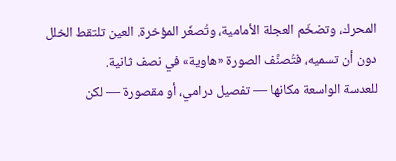المحرك، وتضخّم العجلة الأمامية، وتُصغّر المؤخرة. العين تلتقط الخلل دون أن تسميه، فتُصنَّف الصورة «هاوية» في نصف ثانية.
للعدسة الواسعة مكانها — تفصيل درامي، أو مقصورة — لكن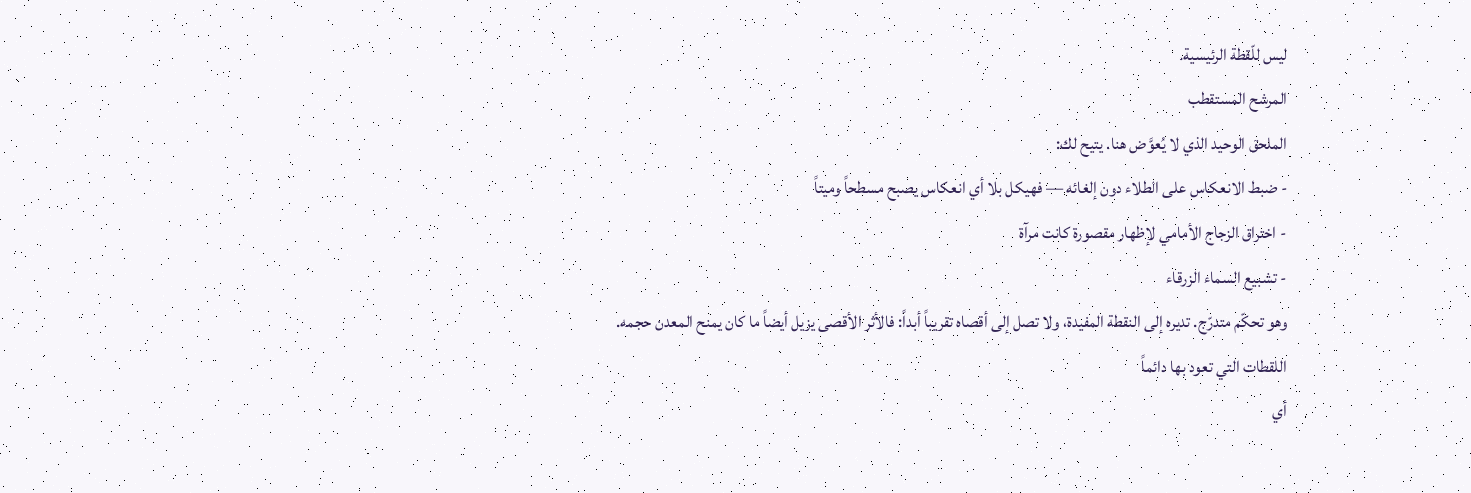ليس للّقطة الرئيسية.
المرشح المستقطب
الملحق الوحيد الذي لا يُعوَّض هنا. يتيح لك:
- ضبط الانعكاس على الطلاء دون إلغائه — فهيكل بلا أي انعكاس يصبح مسطحاً وميتاً
- اختراق الزجاج الأمامي لإظهار مقصورة كانت مرآة
- تشبيع السماء الزرقاء
وهو تحكّم متدرّج. تديره إلى النقطة المفيدة، ولا تصل إلى أقصاه تقريباً أبداً: فالأثر الأقصى يزيل أيضاً ما كان يمنح المعدن حجمه.
اللقطات التي تعود بها دائماً
أي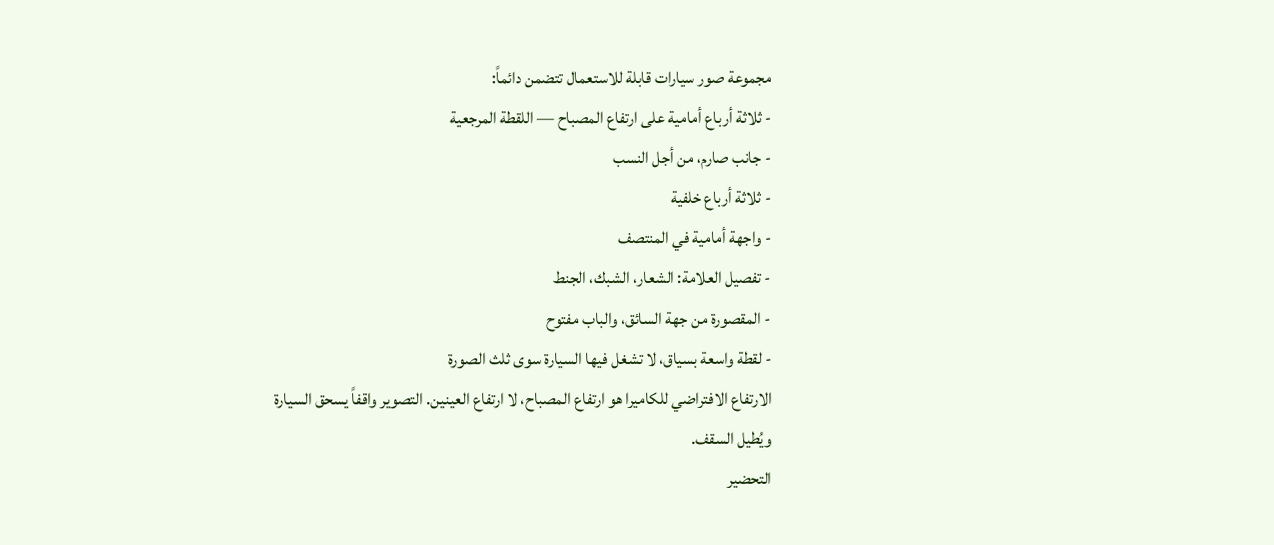مجموعة صور سيارات قابلة للاستعمال تتضمن دائماً:
- ثلاثة أرباع أمامية على ارتفاع المصباح — اللقطة المرجعية
- جانب صارم، من أجل النسب
- ثلاثة أرباع خلفية
- واجهة أمامية في المنتصف
- تفصيل العلامة: الشعار، الشبك، الجنط
- المقصورة من جهة السائق، والباب مفتوح
- لقطة واسعة بسياق، لا تشغل فيها السيارة سوى ثلث الصورة
الارتفاع الافتراضي للكاميرا هو ارتفاع المصباح، لا ارتفاع العينين. التصوير واقفاً يسحق السيارة ويُطيل السقف.
التحضير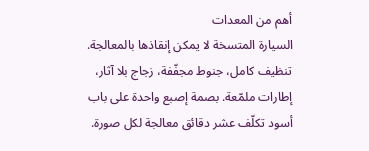أهم من المعدات
السيارة المتسخة لا يمكن إنقاذها بالمعالجة. تنظيف كامل، جنوط مجفّفة، زجاج بلا آثار، إطارات ملمّعة. بصمة إصبع واحدة على باب أسود تكلّف عشر دقائق معالجة لكل صورة.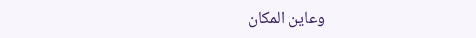وعاين المكان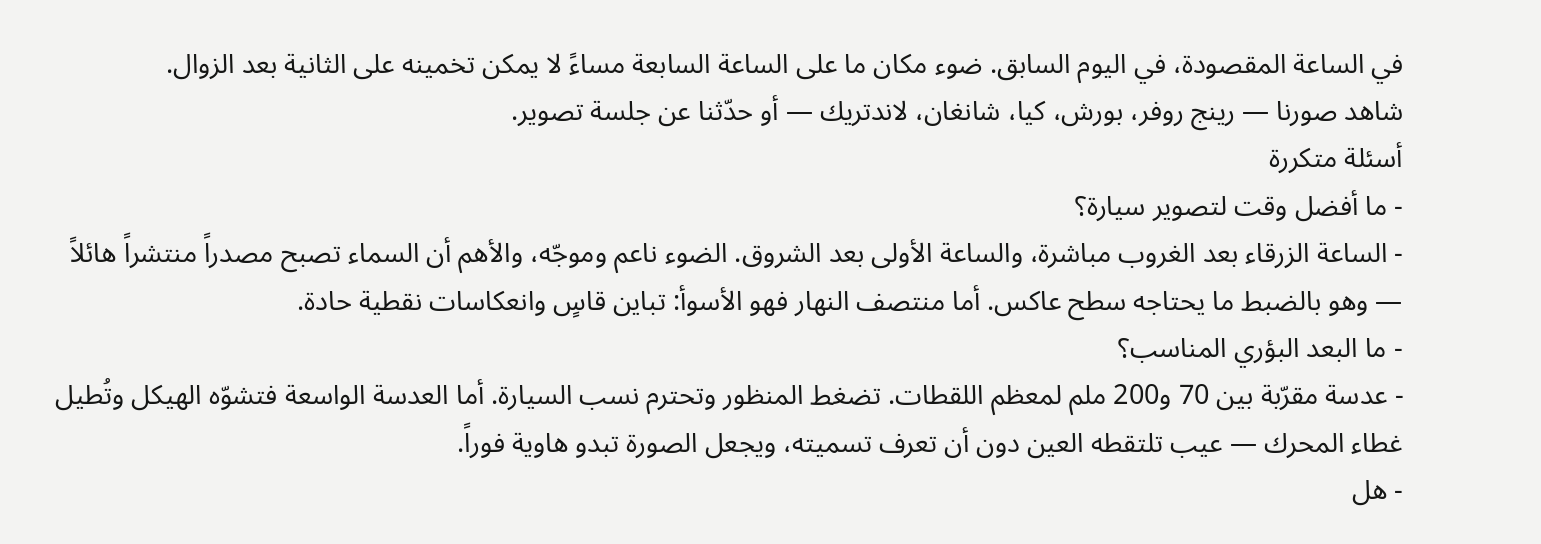في الساعة المقصودة، في اليوم السابق. ضوء مكان ما على الساعة السابعة مساءً لا يمكن تخمينه على الثانية بعد الزوال.
شاهد صورنا — رينج روفر، بورش، كيا، شانغان، لاندتريك — أو حدّثنا عن جلسة تصوير.
أسئلة متكررة
- ما أفضل وقت لتصوير سيارة؟
- الساعة الزرقاء بعد الغروب مباشرة، والساعة الأولى بعد الشروق. الضوء ناعم وموجّه، والأهم أن السماء تصبح مصدراً منتشراً هائلاً — وهو بالضبط ما يحتاجه سطح عاكس. أما منتصف النهار فهو الأسوأ: تباين قاسٍ وانعكاسات نقطية حادة.
- ما البعد البؤري المناسب؟
- عدسة مقرّبة بين 70 و200 ملم لمعظم اللقطات. تضغط المنظور وتحترم نسب السيارة. أما العدسة الواسعة فتشوّه الهيكل وتُطيل غطاء المحرك — عيب تلتقطه العين دون أن تعرف تسميته، ويجعل الصورة تبدو هاوية فوراً.
- هل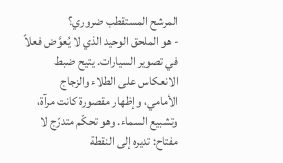المرشح المستقطب ضروري؟
- هو الملحق الوحيد الذي لا يُعوَّض فعلاً في تصوير السيارات. يتيح ضبط الانعكاس على الطلاء والزجاج الأمامي، وإظهار مقصورة كانت مرآة، وتشبيع السماء. وهو تحكّم متدرّج لا مفتاح: تديره إلى النقطة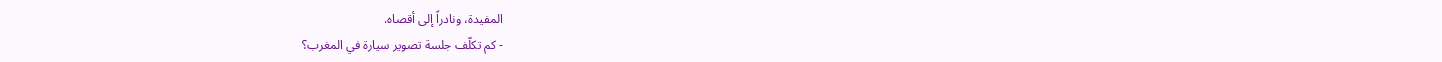المفيدة، ونادراً إلى أقصاه.
- كم تكلّف جلسة تصوير سيارة في المغرب؟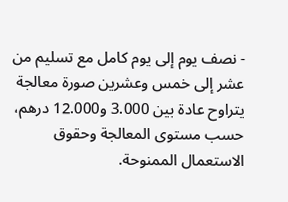- نصف يوم إلى يوم كامل مع تسليم من عشر إلى خمس وعشرين صورة معالجة يتراوح عادة بين 3.000 و12.000 درهم، حسب مستوى المعالجة وحقوق الاستعمال الممنوحة.